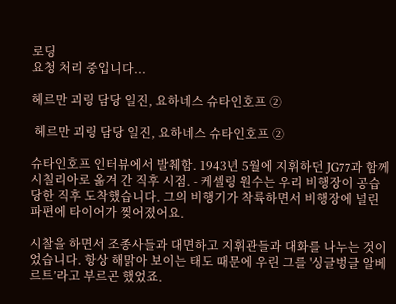로딩
요청 처리 중입니다...

헤르만 괴링 담당 일진, 요하네스 슈타인호프 ②

 헤르만 괴링 담당 일진, 요하네스 슈타인호프 ②

슈타인호프 인터뷰에서 발췌함. 1943년 5월에 지휘하던 JG77과 함께 시칠리아로 옮겨 간 직후 시점. - 케셀링 원수는 우리 비행장이 공습당한 직후 도착했습니다. 그의 비행기가 착륙하면서 비행장에 널린 파편에 타이어가 찢어졌어요.

시찰을 하면서 조종사들과 대면하고 지휘관들과 대화를 나누는 것이었습니다. 항상 해맑아 보이는 태도 때문에 우린 그를 '싱글벙글 알베르트’라고 부르곤 했었죠.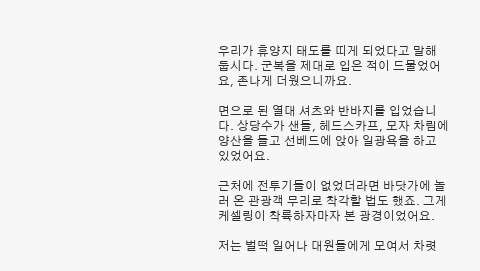우리가 휴양지 태도를 띠게 되었다고 말해 둡시다. 군복을 제대로 입은 적이 드물었어요, 존나게 더웠으니까요.

면으로 된 열대 셔츠와 반바지를 입었습니다. 상당수가 샌들, 헤드스카프, 모자 차림에 양산을 들고 선베드에 앉아 일광욕을 하고 있었어요.

근처에 전투기들이 없었더라면 바닷가에 놀러 온 관광객 무리로 착각할 법도 했죠. 그게 케셀링이 착륙하자마자 본 광경이었어요.

저는 벌떡 일어나 대원들에게 모여서 차렷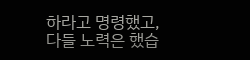하라고 명령했고, 다들 노력은 했습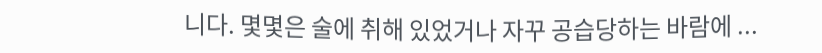니다. 몇몇은 술에 취해 있었거나 자꾸 공습당하는 바람에 ...